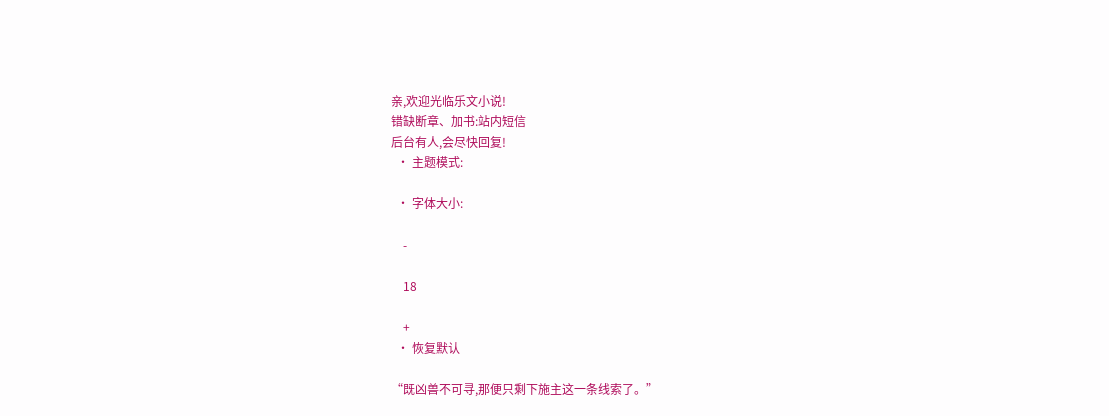亲,欢迎光临乐文小说!
错缺断章、加书:站内短信
后台有人,会尽快回复!
  • 主题模式:

  • 字体大小:

    -

    18

    +
  • 恢复默认

“既凶兽不可寻,那便只剩下施主这一条线索了。”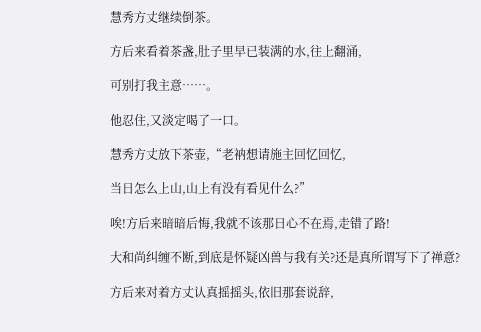慧秀方丈继续倒茶。

方后来看着茶盏,肚子里早已装满的水,往上翻涌,

可别打我主意……。

他忍住,又淡定喝了一口。

慧秀方丈放下茶壶,“老衲想请施主回忆回忆,

当日怎么上山,山上有没有看见什么?”

唉!方后来暗暗后悔,我就不该那日心不在焉,走错了路!

大和尚纠缠不断,到底是怀疑凶兽与我有关?还是真所谓写下了禅意?

方后来对着方丈认真摇摇头,依旧那套说辞,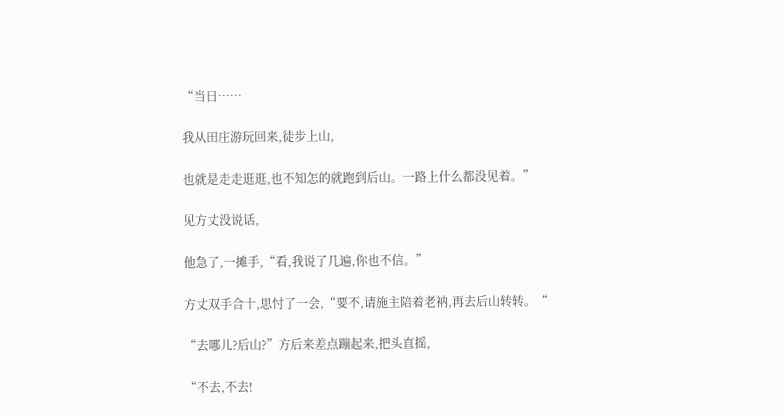“当日……

我从田庄游玩回来,徒步上山,

也就是走走逛逛,也不知怎的就跑到后山。一路上什么都没见着。”

见方丈没说话,

他急了,一摊手,“看,我说了几遍,你也不信。”

方丈双手合十,思忖了一会,“要不,请施主陪着老衲,再去后山转转。“

“去哪儿?后山?”方后来差点蹦起来,把头直摇,

“不去,不去!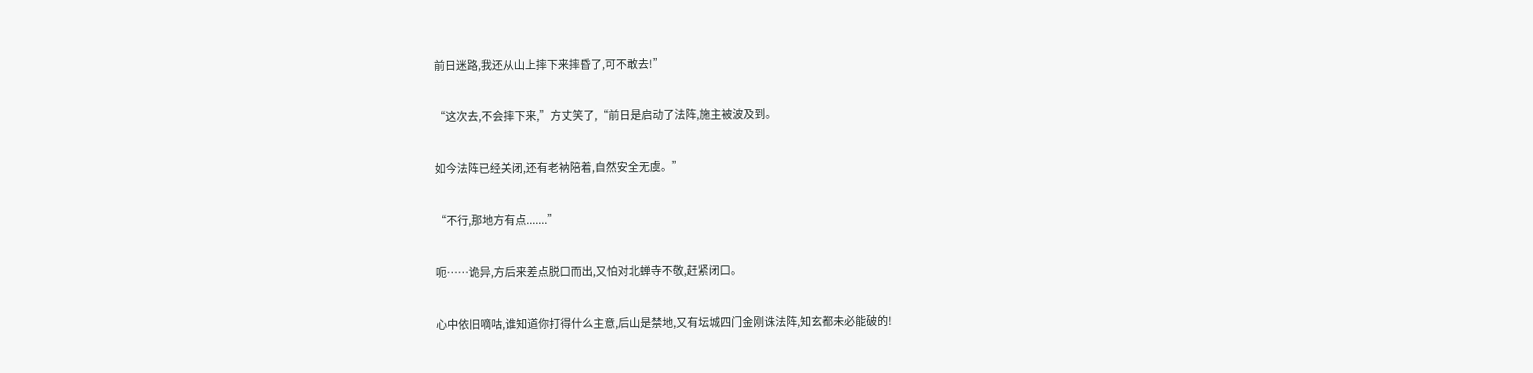前日迷路,我还从山上摔下来摔昏了,可不敢去!”

“这次去,不会摔下来,”方丈笑了,“前日是启动了法阵,施主被波及到。

如今法阵已经关闭,还有老衲陪着,自然安全无虞。”

“不行,那地方有点.......”

呃……诡异,方后来差点脱口而出,又怕对北蝉寺不敬,赶紧闭口。

心中依旧嘀咕,谁知道你打得什么主意,后山是禁地,又有坛城四门金刚诛法阵,知玄都未必能破的!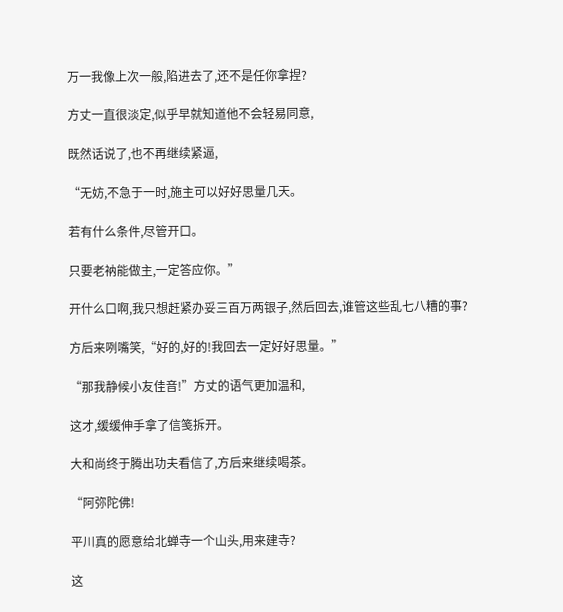万一我像上次一般,陷进去了,还不是任你拿捏?

方丈一直很淡定,似乎早就知道他不会轻易同意,

既然话说了,也不再继续紧逼,

“无妨,不急于一时,施主可以好好思量几天。

若有什么条件,尽管开口。

只要老衲能做主,一定答应你。”

开什么口啊,我只想赶紧办妥三百万两银子,然后回去,谁管这些乱七八糟的事?

方后来咧嘴笑,“好的,好的!我回去一定好好思量。”

“那我静候小友佳音!”方丈的语气更加温和,

这才,缓缓伸手拿了信笺拆开。

大和尚终于腾出功夫看信了,方后来继续喝茶。

“阿弥陀佛!

平川真的愿意给北蝉寺一个山头,用来建寺?

这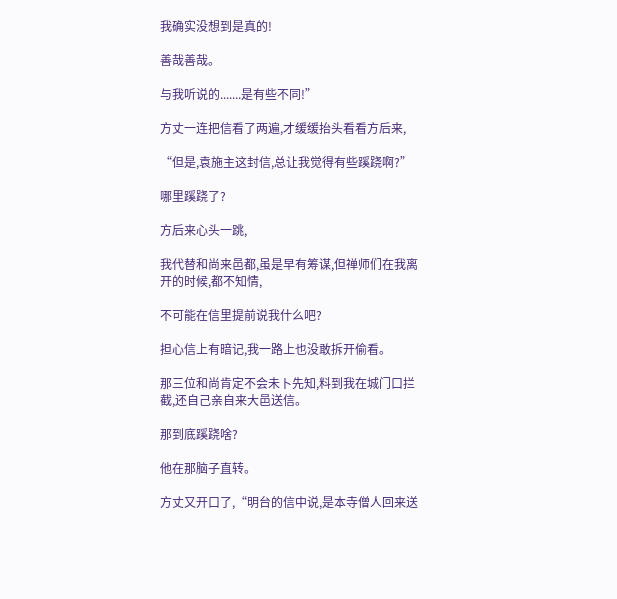我确实没想到是真的!

善哉善哉。

与我听说的.......是有些不同!”

方丈一连把信看了两遍,才缓缓抬头看看方后来,

“但是,袁施主这封信,总让我觉得有些蹊跷啊?”

哪里蹊跷了?

方后来心头一跳,

我代替和尚来邑都,虽是早有筹谋,但禅师们在我离开的时候,都不知情,

不可能在信里提前说我什么吧?

担心信上有暗记,我一路上也没敢拆开偷看。

那三位和尚肯定不会未卜先知,料到我在城门口拦截,还自己亲自来大邑送信。

那到底蹊跷啥?

他在那脑子直转。

方丈又开口了,“明台的信中说,是本寺僧人回来送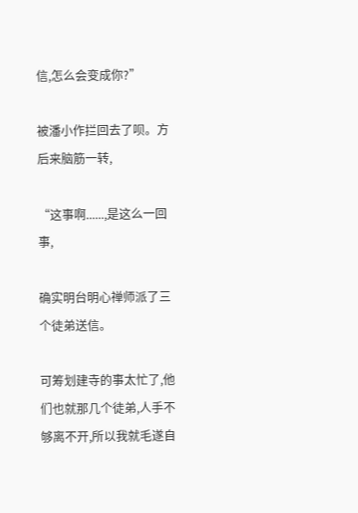信,怎么会变成你?”

被潘小作拦回去了呗。方后来脑筋一转,

“这事啊......,是这么一回事,

确实明台明心禅师派了三个徒弟送信。

可筹划建寺的事太忙了,他们也就那几个徒弟,人手不够离不开,所以我就毛遂自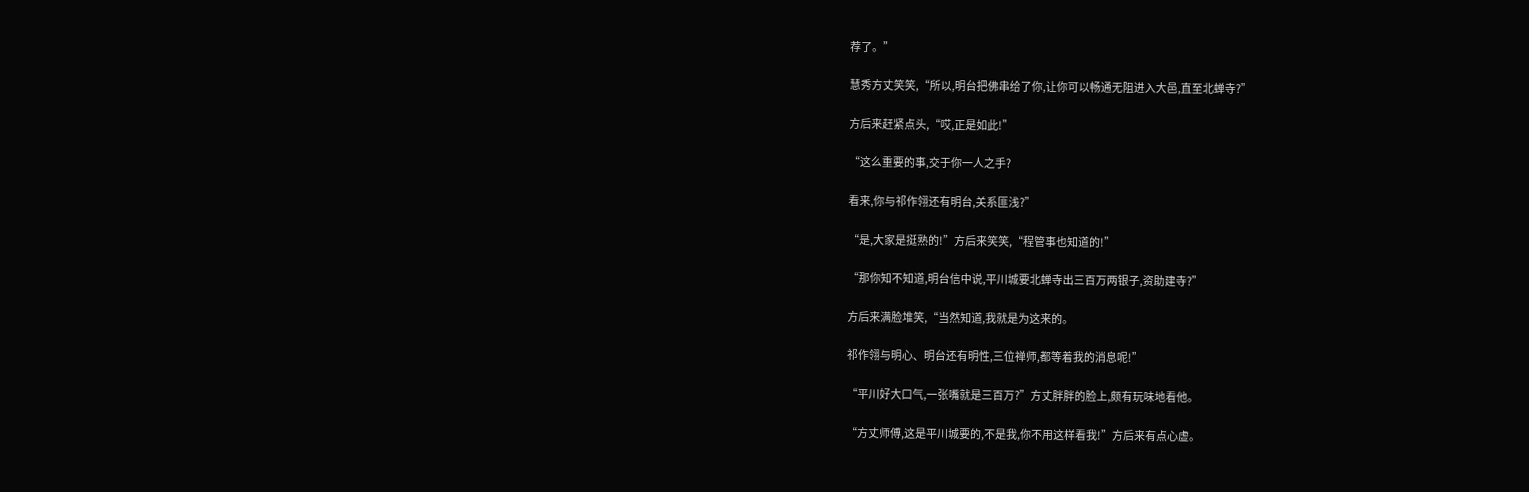荐了。”

慧秀方丈笑笑,“所以,明台把佛串给了你,让你可以畅通无阻进入大邑,直至北蝉寺?”

方后来赶紧点头,“哎,正是如此!”

“这么重要的事,交于你一人之手?

看来,你与祁作翎还有明台,关系匪浅?”

“是,大家是挺熟的!”方后来笑笑,“程管事也知道的!”

“那你知不知道,明台信中说,平川城要北蝉寺出三百万两银子,资助建寺?”

方后来满脸堆笑,“当然知道,我就是为这来的。

祁作翎与明心、明台还有明性,三位禅师,都等着我的消息呢!”

“平川好大口气,一张嘴就是三百万?”方丈胖胖的脸上,颇有玩味地看他。

“方丈师傅,这是平川城要的,不是我,你不用这样看我!”方后来有点心虚。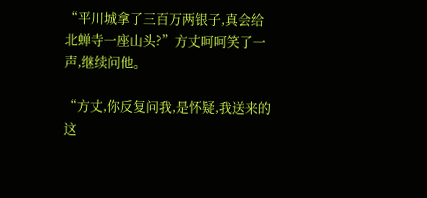“平川城拿了三百万两银子,真会给北蝉寺一座山头?”方丈呵呵笑了一声,继续问他。

“方丈,你反复问我,是怀疑,我送来的这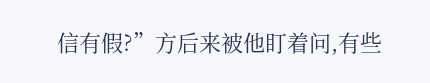信有假?”方后来被他盯着问,有些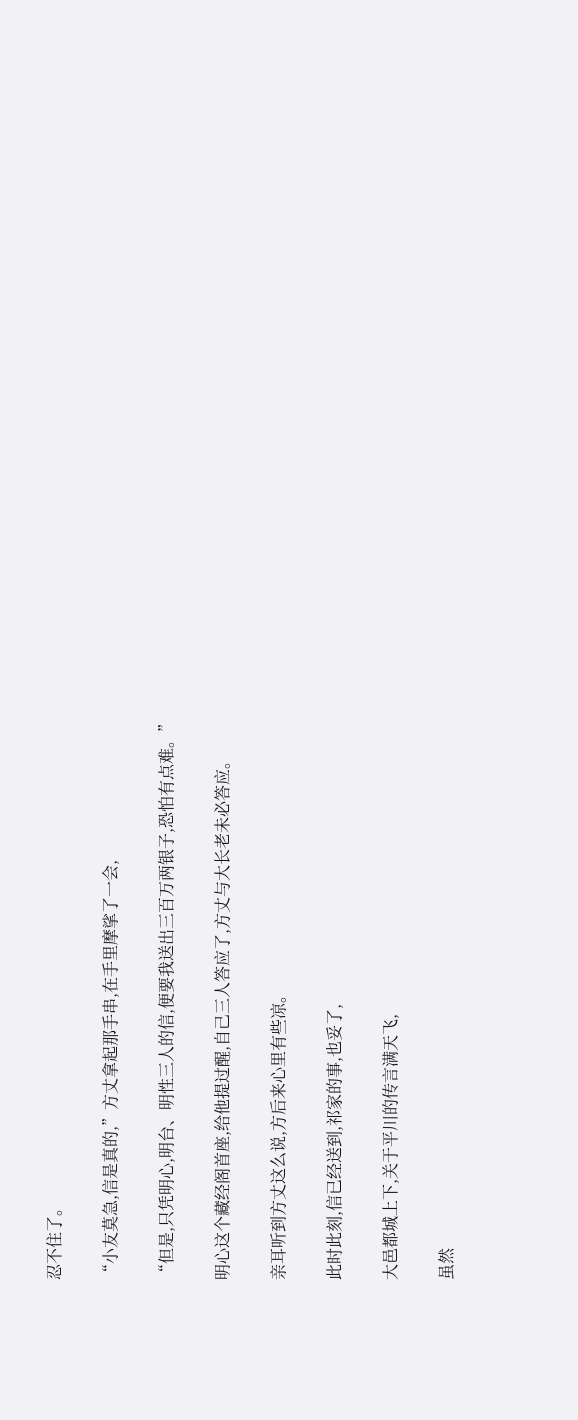忍不住了。

“小友莫急,信是真的,”方丈拿起那手串,在手里摩挲了一会,

“但是,只凭明心,明台、明性三人的信,便要我送出三百万两银子,恐怕有点难。”

明心这个藏经阁首座,给他提过醒,自己三人答应了,方丈与大长老未必答应。

亲耳听到方丈这么说,方后来心里有些凉。

此时此刻,信已经送到,祁家的事,也妥了,

大邑都城上下,关于平川的传言满天飞,

虽然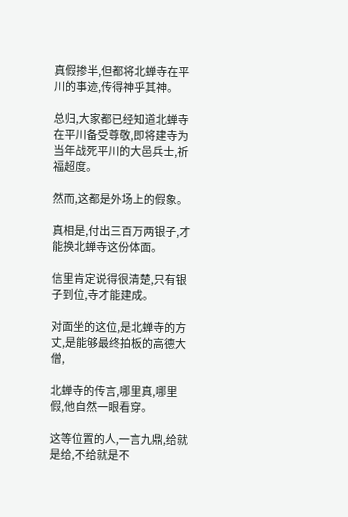真假掺半,但都将北蝉寺在平川的事迹,传得神乎其神。

总归,大家都已经知道北蝉寺在平川备受尊敬,即将建寺为当年战死平川的大邑兵士,祈福超度。

然而,这都是外场上的假象。

真相是,付出三百万两银子,才能换北蝉寺这份体面。

信里肯定说得很清楚,只有银子到位,寺才能建成。

对面坐的这位,是北蝉寺的方丈,是能够最终拍板的高德大僧,

北蝉寺的传言,哪里真,哪里假,他自然一眼看穿。

这等位置的人,一言九鼎,给就是给,不给就是不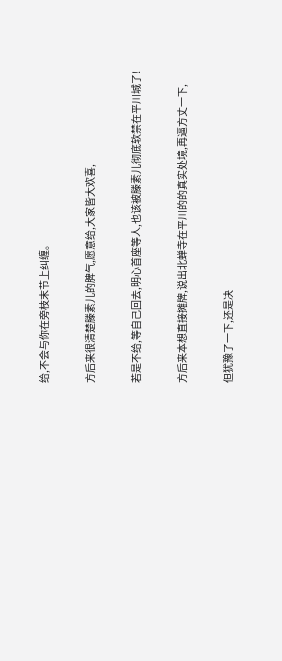给,不会与你在旁枝末节上纠缠。

方后来很清楚滕素儿的脾气,愿意给,大家皆大欢喜,

若是不给,等自己回去,明心首座等人,也该被滕素儿彻底软禁在平川城了!

方后来本想直接摊牌,说出北蝉寺在平川的的真实处境,再逼方丈一下,

但犹豫了一下,还是决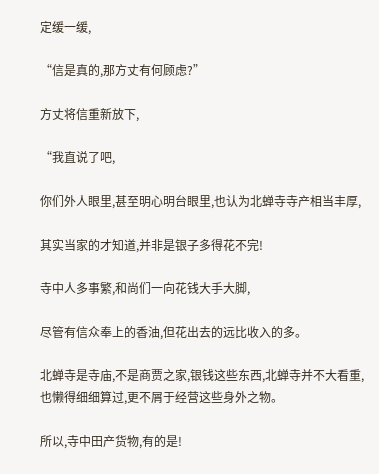定缓一缓,

“信是真的,那方丈有何顾虑?”

方丈将信重新放下,

“我直说了吧,

你们外人眼里,甚至明心明台眼里,也认为北蝉寺寺产相当丰厚,

其实当家的才知道,并非是银子多得花不完!

寺中人多事繁,和尚们一向花钱大手大脚,

尽管有信众奉上的香油,但花出去的远比收入的多。

北蝉寺是寺庙,不是商贾之家,银钱这些东西,北蝉寺并不大看重,也懒得细细算过,更不屑于经营这些身外之物。

所以,寺中田产货物,有的是!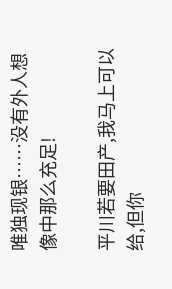唯独现银……没有外人想像中那么充足!

平川若要田产,我马上可以给,但你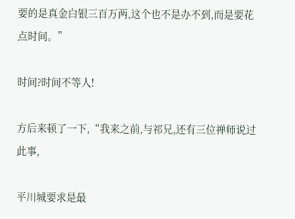要的是真金白银三百万两,这个也不是办不到,而是要花点时间。”

时间?时间不等人!

方后来顿了一下,“我来之前,与祁兄,还有三位禅师说过此事,

平川城要求是最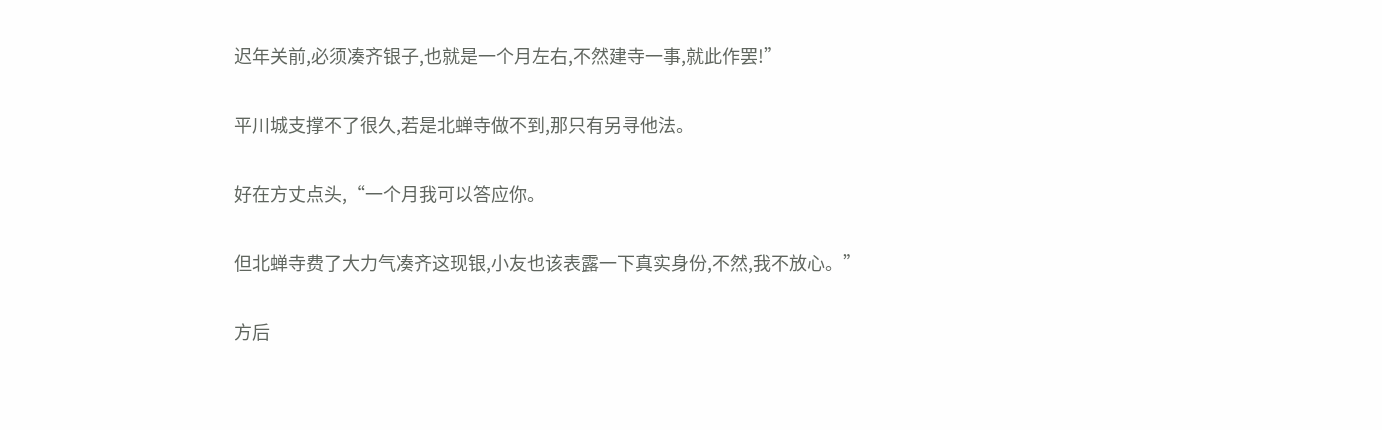迟年关前,必须凑齐银子,也就是一个月左右,不然建寺一事,就此作罢!”

平川城支撑不了很久,若是北蝉寺做不到,那只有另寻他法。

好在方丈点头,“一个月我可以答应你。

但北蝉寺费了大力气凑齐这现银,小友也该表露一下真实身份,不然,我不放心。”

方后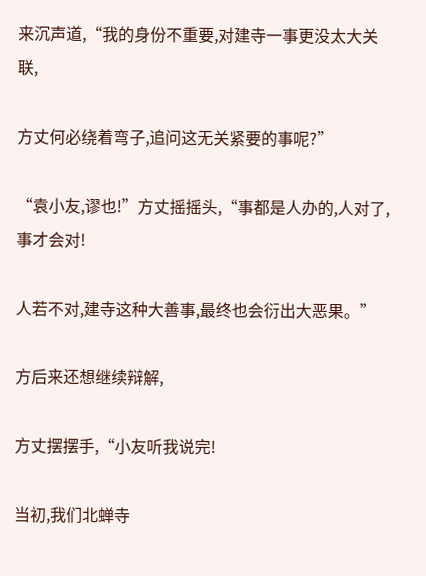来沉声道,“我的身份不重要,对建寺一事更没太大关联,

方丈何必绕着弯子,追问这无关紧要的事呢?”

“袁小友,谬也!”方丈摇摇头,“事都是人办的,人对了,事才会对!

人若不对,建寺这种大善事,最终也会衍出大恶果。”

方后来还想继续辩解,

方丈摆摆手,“小友听我说完!

当初,我们北蝉寺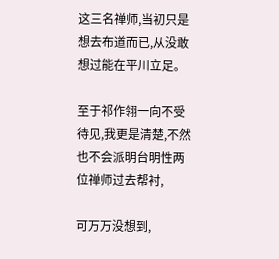这三名禅师,当初只是想去布道而已,从没敢想过能在平川立足。

至于祁作翎一向不受待见,我更是清楚,不然也不会派明台明性两位禅师过去帮衬,

可万万没想到,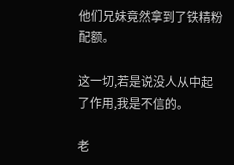他们兄妹竟然拿到了铁精粉配额。

这一切,若是说没人从中起了作用,我是不信的。

老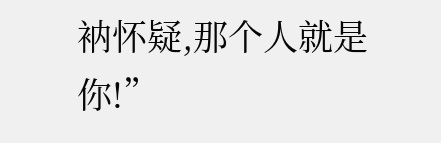衲怀疑,那个人就是你!”